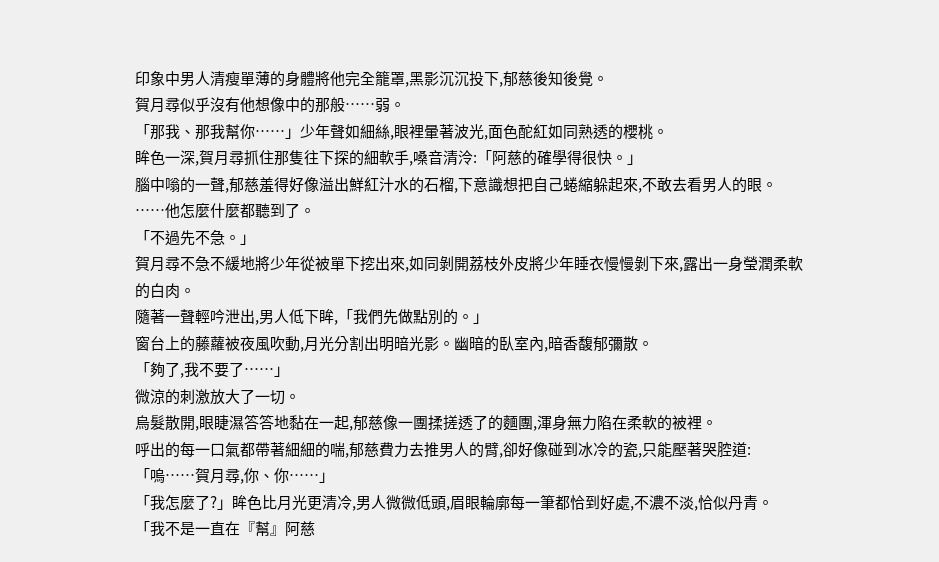印象中男人清瘦單薄的身體將他完全籠罩,黑影沉沉投下,郁慈後知後覺。
賀月尋似乎沒有他想像中的那般……弱。
「那我、那我幫你……」少年聲如細絲,眼裡暈著波光,面色酡紅如同熟透的櫻桃。
眸色一深,賀月尋抓住那隻往下探的細軟手,嗓音清泠:「阿慈的確學得很快。」
腦中嗡的一聲,郁慈羞得好像溢出鮮紅汁水的石榴,下意識想把自己蜷縮躲起來,不敢去看男人的眼。
……他怎麼什麼都聽到了。
「不過先不急。」
賀月尋不急不緩地將少年從被單下挖出來,如同剝開荔枝外皮將少年睡衣慢慢剝下來,露出一身瑩潤柔軟的白肉。
隨著一聲輕吟泄出,男人低下眸,「我們先做點別的。」
窗台上的藤蘿被夜風吹動,月光分割出明暗光影。幽暗的臥室內,暗香馥郁彌散。
「夠了,我不要了……」
微涼的刺激放大了一切。
烏髮散開,眼睫濕答答地黏在一起,郁慈像一團揉搓透了的麵團,渾身無力陷在柔軟的被裡。
呼出的每一口氣都帶著細細的喘,郁慈費力去推男人的臂,卻好像碰到冰冷的瓷,只能壓著哭腔道:
「嗚……賀月尋,你、你……」
「我怎麼了?」眸色比月光更清冷,男人微微低頭,眉眼輪廓每一筆都恰到好處,不濃不淡,恰似丹青。
「我不是一直在『幫』阿慈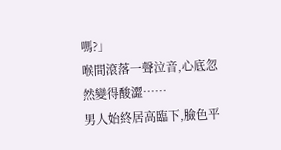嗎?」
喉間滾落一聲泣音,心底忽然變得酸澀……
男人始終居高臨下,臉色平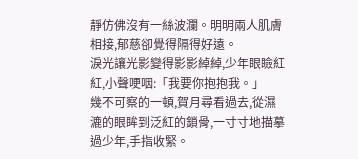靜仿佛沒有一絲波瀾。明明兩人肌膚相接,郁慈卻覺得隔得好遠。
淚光讓光影變得影影綽綽,少年眼瞼紅紅,小聲哽咽:「我要你抱抱我。」
幾不可察的一頓,賀月尋看過去,從濕漉的眼眸到泛紅的鎖骨,一寸寸地描摹過少年,手指收緊。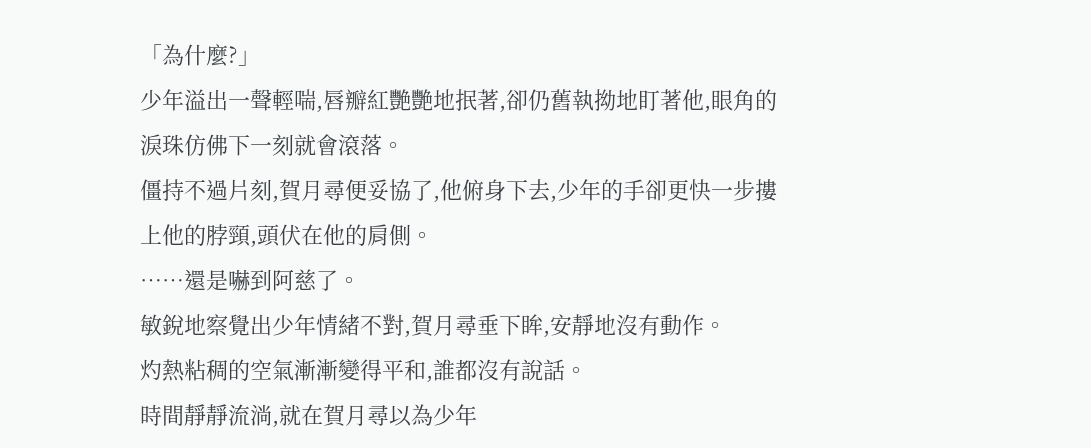「為什麼?」
少年溢出一聲輕喘,唇瓣紅艷艷地抿著,卻仍舊執拗地盯著他,眼角的淚珠仿佛下一刻就會滾落。
僵持不過片刻,賀月尋便妥協了,他俯身下去,少年的手卻更快一步摟上他的脖頸,頭伏在他的肩側。
……還是嚇到阿慈了。
敏銳地察覺出少年情緒不對,賀月尋垂下眸,安靜地沒有動作。
灼熱粘稠的空氣漸漸變得平和,誰都沒有說話。
時間靜靜流淌,就在賀月尋以為少年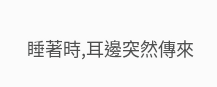睡著時,耳邊突然傳來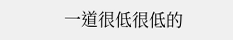一道很低很低的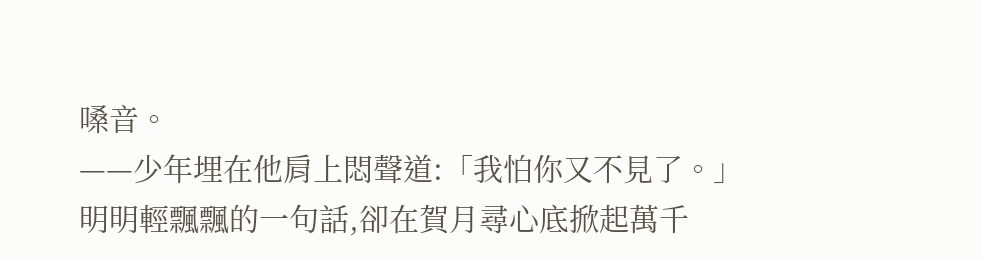嗓音。
——少年埋在他肩上悶聲道:「我怕你又不見了。」
明明輕飄飄的一句話,卻在賀月尋心底掀起萬千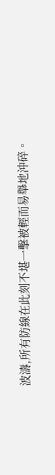波濤,所有防線在此刻不堪一擊被輕而易舉地沖碎。